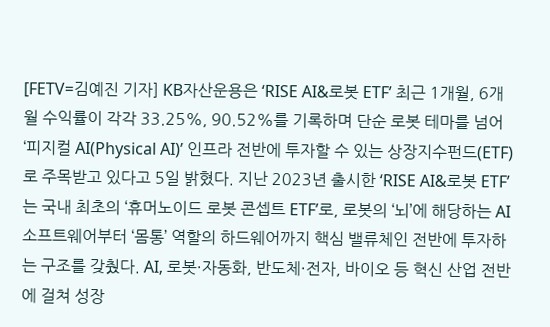[FETV=김예진 기자] KB자산운용은 ‘RISE AI&로봇 ETF’ 최근 1개월, 6개월 수익률이 각각 33.25%, 90.52%를 기록하며 단순 로봇 테마를 넘어 ‘피지컬 AI(Physical AI)’ 인프라 전반에 투자할 수 있는 상장지수펀드(ETF)로 주목받고 있다고 5일 밝혔다. 지난 2023년 출시한 ‘RISE AI&로봇 ETF’는 국내 최초의 ‘휴머노이드 로봇 콘셉트 ETF’로, 로봇의 ‘뇌’에 해당하는 AI 소프트웨어부터 ‘몸통’ 역할의 하드웨어까지 핵심 밸류체인 전반에 투자하는 구조를 갖췄다. AI, 로봇·자동화, 반도체·전자, 바이오 등 혁신 산업 전반에 걸쳐 성장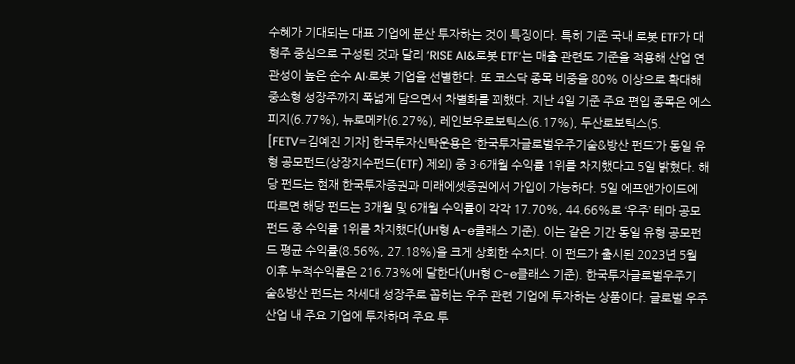수혜가 기대되는 대표 기업에 분산 투자하는 것이 특징이다. 특히 기존 국내 로봇 ETF가 대형주 중심으로 구성된 것과 달리 ‘RISE AI&로봇 ETF’는 매출 관련도 기준을 적용해 산업 연관성이 높은 순수 AI·로봇 기업을 선별한다. 또 코스닥 종목 비중을 80% 이상으로 확대해 중소형 성장주까지 폭넓게 담으면서 차별화를 꾀했다. 지난 4일 기준 주요 편입 종목은 에스피지(6.77%), 뉴로메카(6.27%), 레인보우로보틱스(6.17%), 두산로보틱스(5.
[FETV=김예진 기자] 한국투자신탁운용은 ‘한국투자글로벌우주기술&방산 펀드’가 동일 유형 공모펀드(상장지수펀드(ETF) 제외) 중 3·6개월 수익률 1위를 차지했다고 5일 밝혔다. 해당 펀드는 현재 한국투자증권과 미래에셋증권에서 가입이 가능하다. 5일 에프앤가이드에 따르면 해당 펀드는 3개월 및 6개월 수익률이 각각 17.70%, 44.66%로 ‘우주’ 테마 공모펀드 중 수익률 1위를 차지했다(UH형 A-e클래스 기준). 이는 같은 기간 동일 유형 공모펀드 평균 수익률(8.56%, 27.18%)을 크게 상회한 수치다. 이 펀드가 출시된 2023년 5월 이후 누적수익률은 216.73%에 달한다(UH형 C-e클래스 기준). 한국투자글로벌우주기술&방산 펀드는 차세대 성장주로 꼽히는 우주 관련 기업에 투자하는 상품이다. 글로벌 우주산업 내 주요 기업에 투자하며 주요 투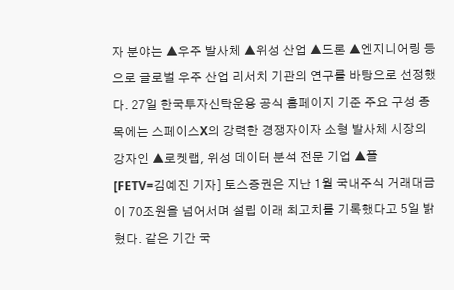자 분야는 ▲우주 발사체 ▲위성 산업 ▲드론 ▲엔지니어링 등으로 글로벌 우주 산업 리서치 기관의 연구를 바탕으로 선정했다. 27일 한국투자신탁운용 공식 홈페이지 기준 주요 구성 종목에는 스페이스X의 강력한 경쟁자이자 소형 발사체 시장의 강자인 ▲로켓랩, 위성 데이터 분석 전문 기업 ▲플
[FETV=김예진 기자] 토스증권은 지난 1월 국내주식 거래대금이 70조원을 넘어서며 설립 이래 최고치를 기록했다고 5일 밝혔다. 같은 기간 국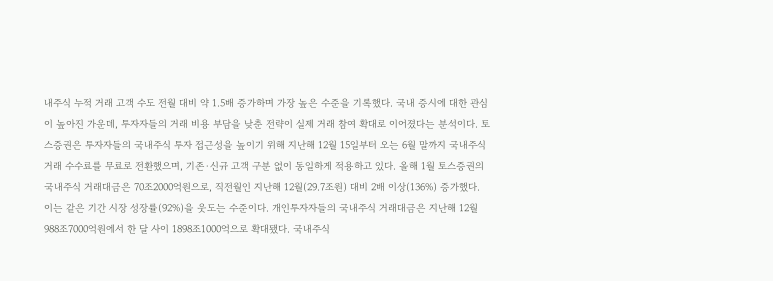내주식 누적 거래 고객 수도 전월 대비 약 1.5배 증가하며 가장 높은 수준을 기록했다. 국내 증시에 대한 관심이 높아진 가운데, 투자자들의 거래 비용 부담을 낮춘 전략이 실제 거래 참여 확대로 이어졌다는 분석이다. 토스증권은 투자자들의 국내주식 투자 접근성을 높이기 위해 지난해 12월 15일부터 오는 6월 말까지 국내주식 거래 수수료를 무료로 전환했으며, 기존·신규 고객 구분 없이 동일하게 적용하고 있다. 올해 1월 토스증권의 국내주식 거래대금은 70조2000억원으로, 직전월인 지난해 12월(29.7조원) 대비 2배 이상(136%) 증가했다. 이는 같은 기간 시장 성장률(92%)을 웃도는 수준이다. 개인투자자들의 국내주식 거래대금은 지난해 12월 988조7000억원에서 한 달 사이 1898조1000억으로 확대됐다. 국내주식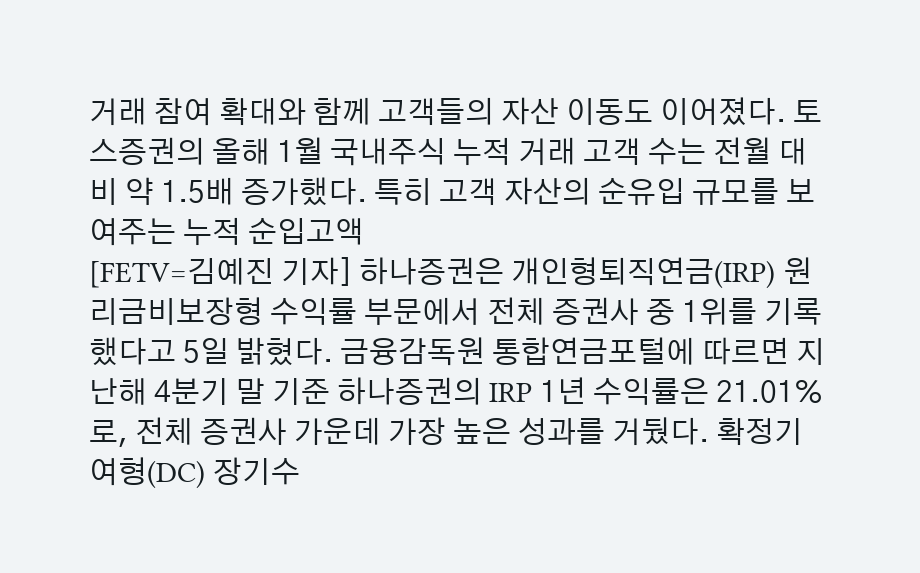거래 참여 확대와 함께 고객들의 자산 이동도 이어졌다. 토스증권의 올해 1월 국내주식 누적 거래 고객 수는 전월 대비 약 1.5배 증가했다. 특히 고객 자산의 순유입 규모를 보여주는 누적 순입고액
[FETV=김예진 기자] 하나증권은 개인형퇴직연금(IRP) 원리금비보장형 수익률 부문에서 전체 증권사 중 1위를 기록했다고 5일 밝혔다. 금융감독원 통합연금포털에 따르면 지난해 4분기 말 기준 하나증권의 IRP 1년 수익률은 21.01%로, 전체 증권사 가운데 가장 높은 성과를 거뒀다. 확정기여형(DC) 장기수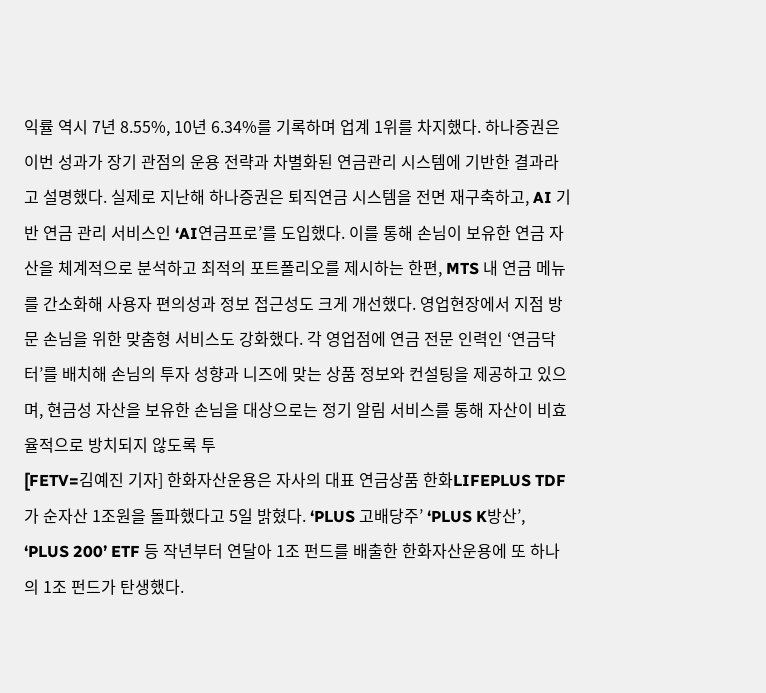익률 역시 7년 8.55%, 10년 6.34%를 기록하며 업계 1위를 차지했다. 하나증권은 이번 성과가 장기 관점의 운용 전략과 차별화된 연금관리 시스템에 기반한 결과라고 설명했다. 실제로 지난해 하나증권은 퇴직연금 시스템을 전면 재구축하고, AI 기반 연금 관리 서비스인 ‘AI연금프로’를 도입했다. 이를 통해 손님이 보유한 연금 자산을 체계적으로 분석하고 최적의 포트폴리오를 제시하는 한편, MTS 내 연금 메뉴를 간소화해 사용자 편의성과 정보 접근성도 크게 개선했다. 영업현장에서 지점 방문 손님을 위한 맞춤형 서비스도 강화했다. 각 영업점에 연금 전문 인력인 ‘연금닥터’를 배치해 손님의 투자 성향과 니즈에 맞는 상품 정보와 컨설팅을 제공하고 있으며, 현금성 자산을 보유한 손님을 대상으로는 정기 알림 서비스를 통해 자산이 비효율적으로 방치되지 않도록 투
[FETV=김예진 기자] 한화자산운용은 자사의 대표 연금상품 한화LIFEPLUS TDF가 순자산 1조원을 돌파했다고 5일 밝혔다. ‘PLUS 고배당주’ ‘PLUS K방산’, ‘PLUS 200’ ETF 등 작년부터 연달아 1조 펀드를 배출한 한화자산운용에 또 하나의 1조 펀드가 탄생했다.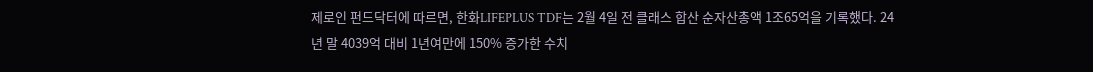제로인 펀드닥터에 따르면, 한화LIFEPLUS TDF는 2월 4일 전 클래스 합산 순자산총액 1조65억을 기록했다. 24년 말 4039억 대비 1년여만에 150% 증가한 수치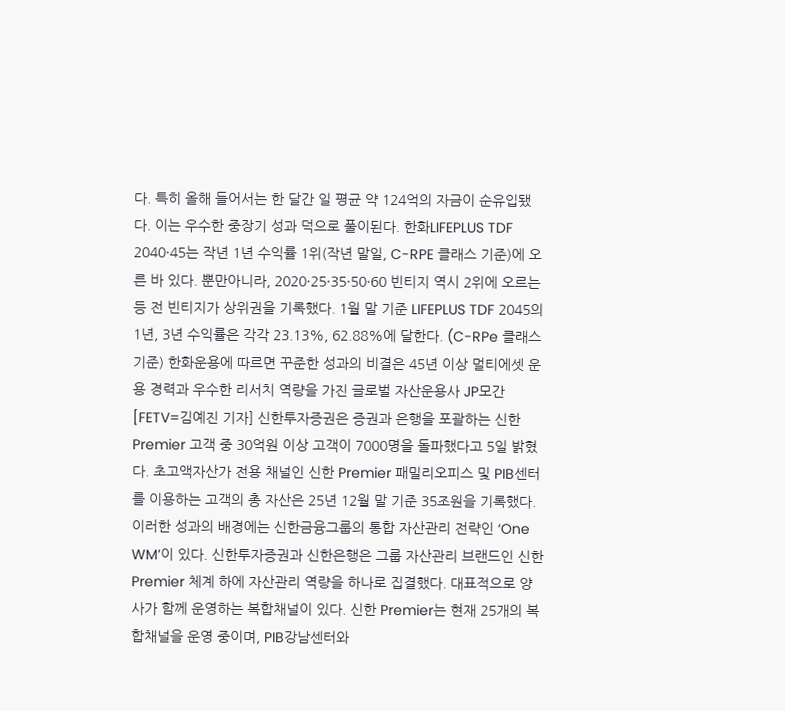다. 특히 올해 들어서는 한 달간 일 평균 약 124억의 자금이 순유입됐다. 이는 우수한 중장기 성과 덕으로 풀이된다. 한화LIFEPLUS TDF 2040·45는 작년 1년 수익률 1위(작년 말일, C-RPE 클래스 기준)에 오른 바 있다. 뿐만아니라, 2020·25·35·50·60 빈티지 역시 2위에 오르는 등 전 빈티지가 상위권을 기록했다. 1월 말 기준 LIFEPLUS TDF 2045의 1년, 3년 수익률은 각각 23.13%, 62.88%에 달한다. (C-RPe 클래스 기준) 한화운용에 따르면 꾸준한 성과의 비결은 45년 이상 멀티에셋 운용 경력과 우수한 리서치 역량을 가진 글로벌 자산운용사 JP모간
[FETV=김예진 기자] 신한투자증권은 증권과 은행을 포괄하는 신한 Premier 고객 중 30억원 이상 고객이 7000명을 돌파했다고 5일 밝혔다. 초고액자산가 전용 채널인 신한 Premier 패밀리오피스 및 PIB센터를 이용하는 고객의 총 자산은 25년 12월 말 기준 35조원을 기록했다. 이러한 성과의 배경에는 신한금융그룹의 통합 자산관리 전략인 ‘One WM’이 있다. 신한투자증권과 신한은행은 그룹 자산관리 브랜드인 신한 Premier 체계 하에 자산관리 역량을 하나로 집결했다. 대표적으로 양사가 함께 운영하는 복합채널이 있다. 신한 Premier는 현재 25개의 복합채널을 운영 중이며, PIB강남센터와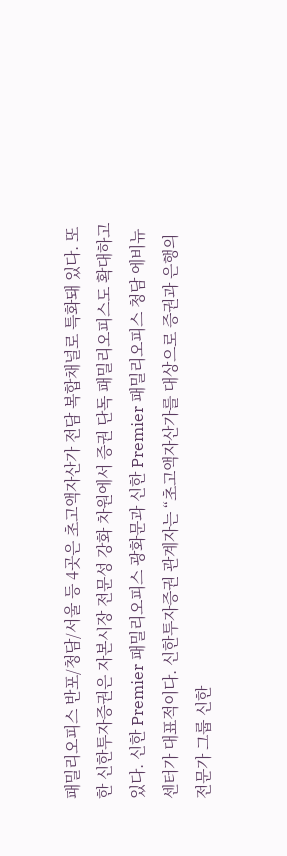패밀리오피스 반포/청담/서울 등 4곳은 초고액자산가 전담 복합채널로 특화돼 있다. 또한 신한투자증권은 자본시장 전문성 강화 차원에서 증권 단독 패밀리오피스도 확대하고 있다. 신한 Premier 패밀리오피스 광화문과 신한 Premier 패밀리오피스 청담 에비뉴센터가 대표적이다. 신한투자증권 관계자는 “초고액자산가를 대상으로 증권과 은행의 전문가 그룹 신한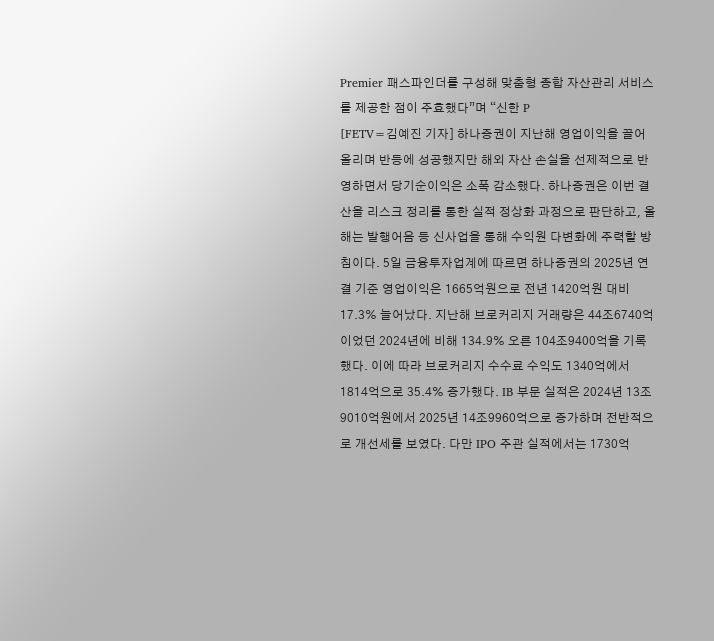Premier 패스파인더를 구성해 맞춤형 종합 자산관리 서비스를 제공한 점이 주효했다”며 “신한 P
[FETV=김예진 기자] 하나증권이 지난해 영업이익을 끌어올리며 반등에 성공했지만 해외 자산 손실을 선제적으로 반영하면서 당기순이익은 소폭 감소했다. 하나증권은 이번 결산을 리스크 정리를 통한 실적 정상화 과정으로 판단하고, 올해는 발행어음 등 신사업을 통해 수익원 다변화에 주력할 방침이다. 5일 금융투자업계에 따르면 하나증권의 2025년 연결 기준 영업이익은 1665억원으로 전년 1420억원 대비 17.3% 늘어났다. 지난해 브로커리지 거래량은 44조6740억이었던 2024년에 비해 134.9% 오른 104조9400억을 기록했다. 이에 따라 브로커리지 수수료 수익도 1340억에서 1814억으로 35.4% 증가했다. IB 부문 실적은 2024년 13조9010억원에서 2025년 14조9960억으로 증가하며 전반적으로 개선세를 보였다. 다만 IPO 주관 실적에서는 1730억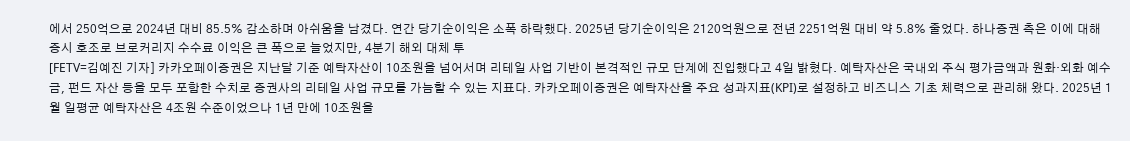에서 250억으로 2024년 대비 85.5% 감소하며 아쉬움을 남겼다. 연간 당기순이익은 소폭 하락했다. 2025년 당기순이익은 2120억원으로 전년 2251억원 대비 약 5.8% 줄었다. 하나증권 측은 이에 대해 증시 호조로 브로커리지 수수료 이익은 큰 폭으로 늘었지만, 4분기 해외 대체 투
[FETV=김예진 기자] 카카오페이증권은 지난달 기준 예탁자산이 10조원을 넘어서며 리테일 사업 기반이 본격적인 규모 단계에 진입했다고 4일 밝혔다. 예탁자산은 국내외 주식 평가금액과 원화·외화 예수금, 펀드 자산 등을 모두 포함한 수치로 증권사의 리테일 사업 규모를 가늠할 수 있는 지표다. 카카오페이증권은 예탁자산을 주요 성과지표(KPI)로 설정하고 비즈니스 기초 체력으로 관리해 왔다. 2025년 1월 일평균 예탁자산은 4조원 수준이었으나 1년 만에 10조원을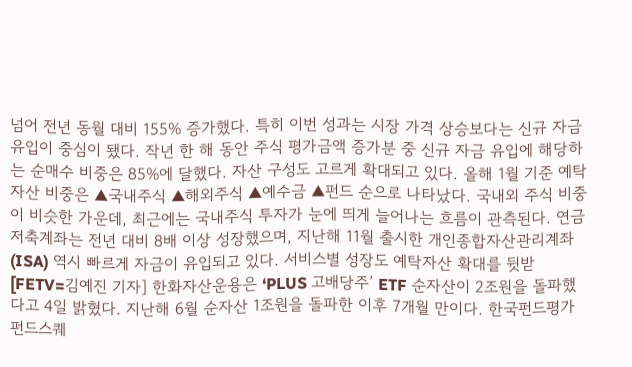넘어 전년 동월 대비 155% 증가했다. 특히 이번 성과는 시장 가격 상승보다는 신규 자금 유입이 중심이 됐다. 작년 한 해 동안 주식 평가금액 증가분 중 신규 자금 유입에 해당하는 순매수 비중은 85%에 달했다. 자산 구성도 고르게 확대되고 있다. 올해 1월 기준 예탁자산 비중은 ▲국내주식 ▲해외주식 ▲예수금 ▲펀드 순으로 나타났다. 국내외 주식 비중이 비슷한 가운데, 최근에는 국내주식 투자가 눈에 띄게 늘어나는 흐름이 관측된다. 연금저축계좌는 전년 대비 8배 이상 성장했으며, 지난해 11월 출시한 개인종합자산관리계좌(ISA) 역시 빠르게 자금이 유입되고 있다. 서비스별 성장도 예탁자산 확대를 뒷받
[FETV=김예진 기자] 한화자산운용은 ‘PLUS 고배당주’ ETF 순자산이 2조원을 돌파했다고 4일 밝혔다. 지난해 6월 순자산 1조원을 돌파한 이후 7개월 만이다. 한국펀드평가 펀드스퀘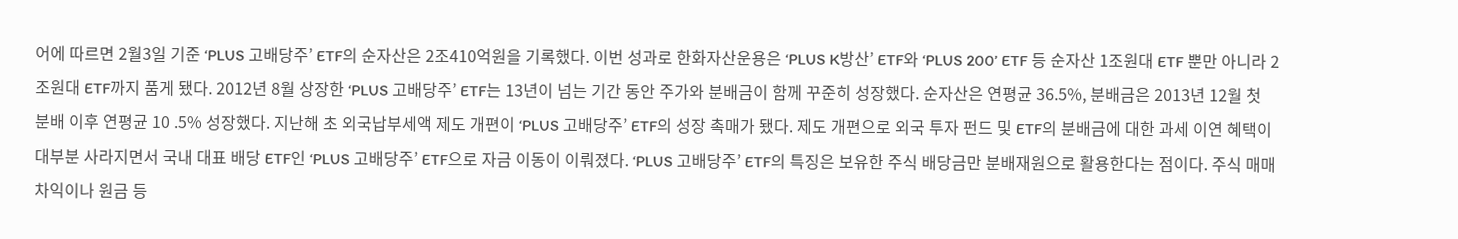어에 따르면 2월3일 기준 ‘PLUS 고배당주’ ETF의 순자산은 2조410억원을 기록했다. 이번 성과로 한화자산운용은 ‘PLUS K방산’ ETF와 ‘PLUS 200’ ETF 등 순자산 1조원대 ETF 뿐만 아니라 2조원대 ETF까지 품게 됐다. 2012년 8월 상장한 ‘PLUS 고배당주’ ETF는 13년이 넘는 기간 동안 주가와 분배금이 함께 꾸준히 성장했다. 순자산은 연평균 36.5%, 분배금은 2013년 12월 첫 분배 이후 연평균 10 .5% 성장했다. 지난해 초 외국납부세액 제도 개편이 ‘PLUS 고배당주’ ETF의 성장 촉매가 됐다. 제도 개편으로 외국 투자 펀드 및 ETF의 분배금에 대한 과세 이연 혜택이 대부분 사라지면서 국내 대표 배당 ETF인 ‘PLUS 고배당주’ ETF으로 자금 이동이 이뤄졌다. ‘PLUS 고배당주’ ETF의 특징은 보유한 주식 배당금만 분배재원으로 활용한다는 점이다. 주식 매매차익이나 원금 등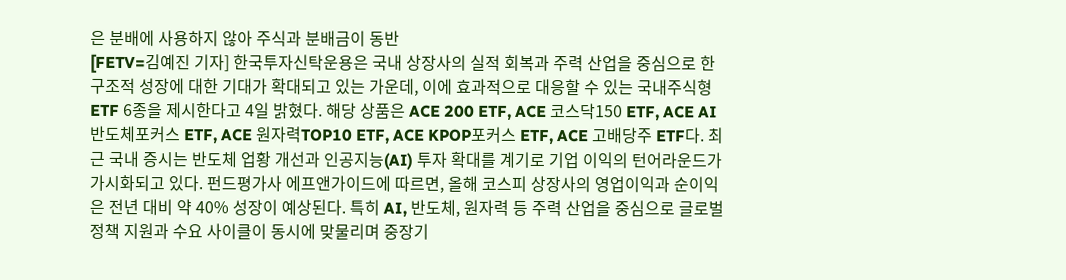은 분배에 사용하지 않아 주식과 분배금이 동반
[FETV=김예진 기자] 한국투자신탁운용은 국내 상장사의 실적 회복과 주력 산업을 중심으로 한 구조적 성장에 대한 기대가 확대되고 있는 가운데, 이에 효과적으로 대응할 수 있는 국내주식형 ETF 6종을 제시한다고 4일 밝혔다. 해당 상품은 ACE 200 ETF, ACE 코스닥150 ETF, ACE AI반도체포커스 ETF, ACE 원자력TOP10 ETF, ACE KPOP포커스 ETF, ACE 고배당주 ETF다. 최근 국내 증시는 반도체 업황 개선과 인공지능(AI) 투자 확대를 계기로 기업 이익의 턴어라운드가 가시화되고 있다. 펀드평가사 에프앤가이드에 따르면, 올해 코스피 상장사의 영업이익과 순이익은 전년 대비 약 40% 성장이 예상된다. 특히 AI, 반도체, 원자력 등 주력 산업을 중심으로 글로벌 정책 지원과 수요 사이클이 동시에 맞물리며 중장기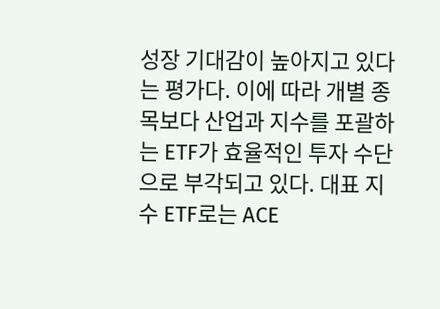성장 기대감이 높아지고 있다는 평가다. 이에 따라 개별 종목보다 산업과 지수를 포괄하는 ETF가 효율적인 투자 수단으로 부각되고 있다. 대표 지수 ETF로는 ACE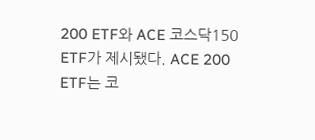200 ETF와 ACE 코스닥150 ETF가 제시됐다. ACE 200 ETF는 코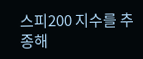스피200 지수를 추종해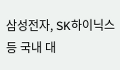삼성전자, SK하이닉스 등 국내 대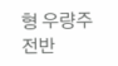형 우량주 전반